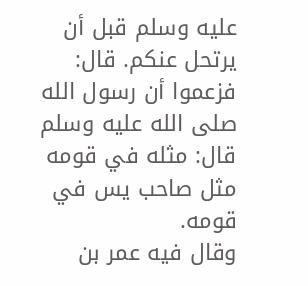عليه وسلم قبل أن يرتحل عنكم. قال: فزعموا أن رسول الله صلى الله عليه وسلم قال: مثله في قومه مثل صاحب يس في قومه.
وقال فيه عمر بن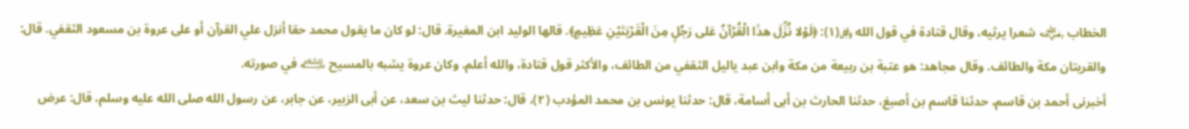الخطاب ﵁ شعرا يرثيه، وقال قتادة في قول الله ﷿(١): ﴿لَوْلا نُزِّلَ هذَا الْقُرْآنُ عَلى رَجُلٍ مِنَ الْقَرْيَتَيْنِ عَظِيمٍ﴾. قالها الوليد ابن المغيرة. قال: لو كان ما يقول محمد حقا أنزل علي القرآن أو على عروة بن مسعود الثقفي. قال: والقريتان مكة والطائف. وقال مجاهد: هو عتبة بن ربيعة من مكة وابن عبد ياليل الثقفي من الطائف، والأكثر قول قتادة، والله أعلم. وكان عروة يشبه بالمسيح ﵇ في صورته.
أخبرنى أحمد بن قاسم، حدثنا قاسم بن أصبغ، حدثنا الحارث بن أبى أسامة، قال: حدثنا يونس بن محمد المؤدب (٢)، قال: حدثنا ليث بن سعد، عن أبى الزبير، عن جابر، عن رسول الله صلى الله عليه وسلم، قال: عرض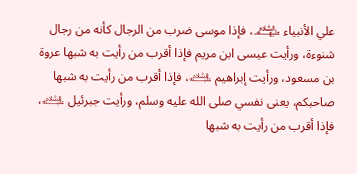علي الأنبياء ﵈، فإذا موسى ضرب من الرجال كأنه من رجال شنوءة، ورأيت عيسى ابن مريم فإذا أقرب من رأيت به شبها عروة بن مسعود، ورأيت إبراهيم ﵇، فإذا أقرب من رأيت به شبها صاحبكم، يعنى نفسي صلى الله عليه وسلم، ورأيت جبرئيل ﵇، فإذا أقرب من رأيت به شبها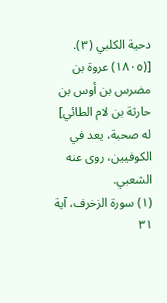دحية الكلبي (٣).
[(١٨٠٥) عروة بن مضرس بن أوس بن حارثة بن لام الطائي]
له صحبة، يعد في الكوفيين، روى عنه الشعبي.
(١) سورة الزخرف، آية ٣١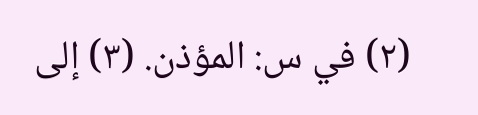(٢) في س: المؤذن. (٣) إلى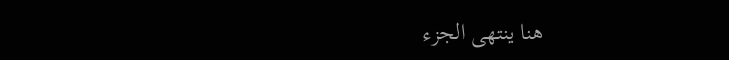هنا ينتهى الجزء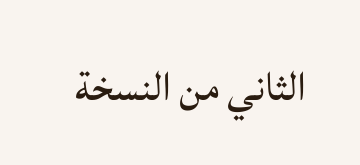الثاني من النسخة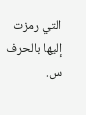التي رمزت إليها بالحرف س.